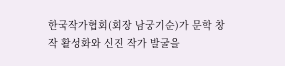한국작가협회(회장 남궁기순)가 문학 창작 활성화와 신진 작가 발굴을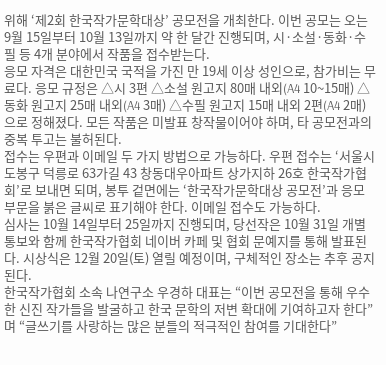위해 ‘제2회 한국작가문학대상’ 공모전을 개최한다. 이번 공모는 오는 9월 15일부터 10월 13일까지 약 한 달간 진행되며, 시·소설·동화·수필 등 4개 분야에서 작품을 접수받는다.
응모 자격은 대한민국 국적을 가진 만 19세 이상 성인으로, 참가비는 무료다. 응모 규정은 △시 3편 △소설 원고지 80매 내외(A4 10~15매) △동화 원고지 25매 내외(A4 3매) △수필 원고지 15매 내외 2편(A4 2매)으로 정해졌다. 모든 작품은 미발표 창작물이어야 하며, 타 공모전과의 중복 투고는 불허된다.
접수는 우편과 이메일 두 가지 방법으로 가능하다. 우편 접수는 ‘서울시 도봉구 덕릉로 63가길 43 창동대우아파트 상가지하 26호 한국작가협회’로 보내면 되며, 봉투 겉면에는 ‘한국작가문학대상 공모전’과 응모 부문을 붉은 글씨로 표기해야 한다. 이메일 접수도 가능하다.
심사는 10월 14일부터 25일까지 진행되며, 당선작은 10월 31일 개별 통보와 함께 한국작가협회 네이버 카페 및 협회 문예지를 통해 발표된다. 시상식은 12월 20일(토) 열릴 예정이며, 구체적인 장소는 추후 공지된다.
한국작가협회 소속 나연구소 우경하 대표는 “이번 공모전을 통해 우수한 신진 작가들을 발굴하고 한국 문학의 저변 확대에 기여하고자 한다”며 “글쓰기를 사랑하는 많은 분들의 적극적인 참여를 기대한다”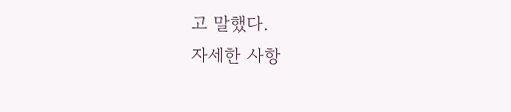고 말했다.
자세한 사항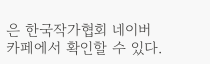은 한국작가협회 네이버 카페에서 확인할 수 있다.